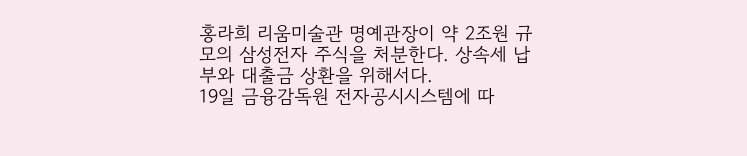홍라희 리움미술관 명예관장이 약 2조원 규모의 삼성전자 주식을 처분한다. 상속세 납부와 대출금 상환을 위해서다.
19일 금융감독원 전자공시시스템에 따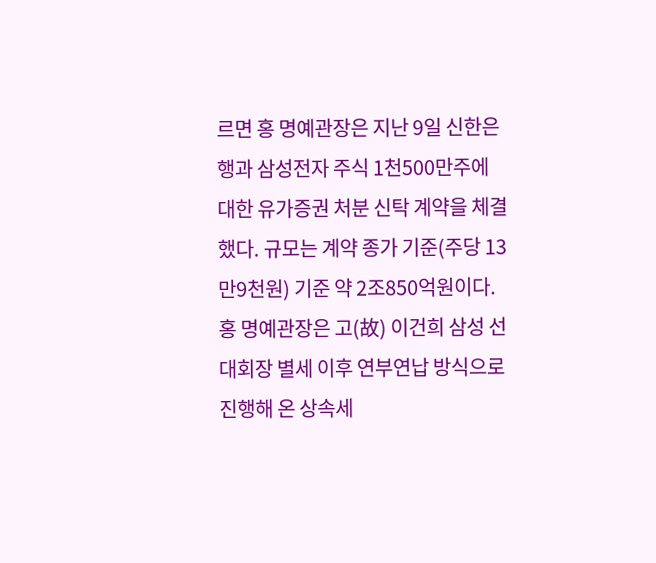르면 홍 명예관장은 지난 9일 신한은행과 삼성전자 주식 1천500만주에 대한 유가증권 처분 신탁 계약을 체결했다. 규모는 계약 종가 기준(주당 13만9천원) 기준 약 2조850억원이다.
홍 명예관장은 고(故) 이건희 삼성 선대회장 별세 이후 연부연납 방식으로 진행해 온 상속세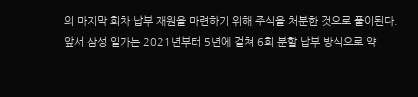의 마지막 회차 납부 재원을 마련하기 위해 주식을 처분한 것으로 풀이된다.
앞서 삼성 일가는 2021년부터 5년에 걸쳐 6회 분할 납부 방식으로 약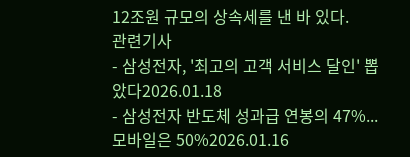12조원 규모의 상속세를 낸 바 있다.
관련기사
- 삼성전자, '최고의 고객 서비스 달인' 뽑았다2026.01.18
- 삼성전자 반도체 성과급 연봉의 47%...모바일은 50%2026.01.16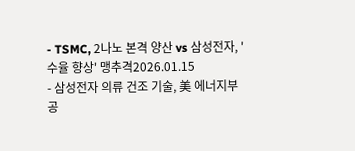- TSMC, 2나노 본격 양산 vs 삼성전자, '수율 향상' 맹추격2026.01.15
- 삼성전자 의류 건조 기술, 美 에너지부 공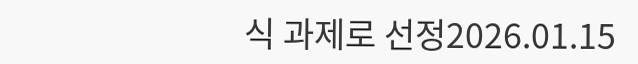식 과제로 선정2026.01.15